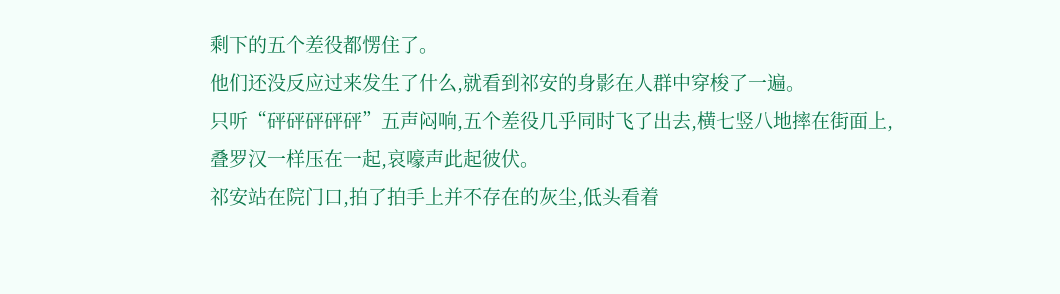剩下的五个差役都愣住了。
他们还没反应过来发生了什么,就看到祁安的身影在人群中穿梭了一遍。
只听“砰砰砰砰砰”五声闷响,五个差役几乎同时飞了出去,横七竖八地摔在街面上,叠罗汉一样压在一起,哀嚎声此起彼伏。
祁安站在院门口,拍了拍手上并不存在的灰尘,低头看着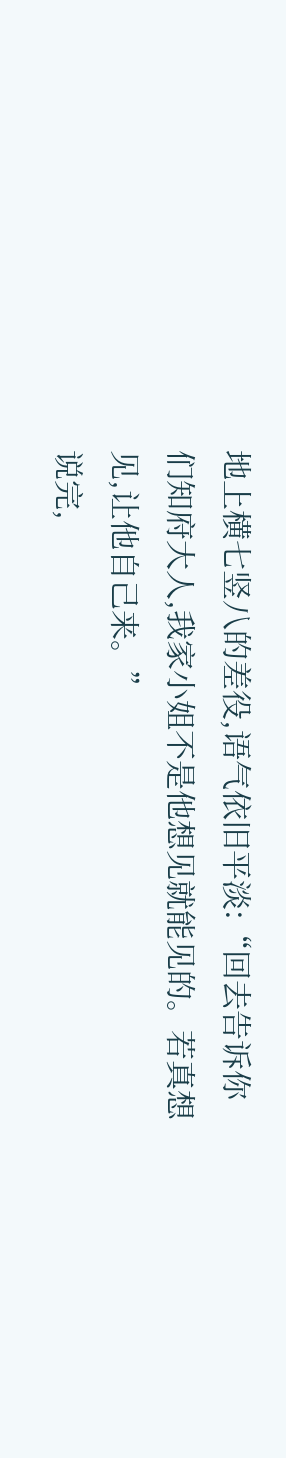地上横七竖八的差役,语气依旧平淡:“回去告诉你们知府大人,我家小姐不是他想见就能见的。若真想见,让他自己来。”
说完,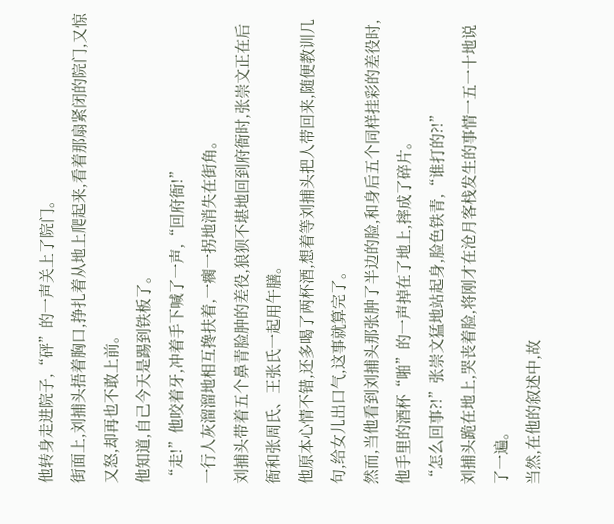他转身走进院子,“砰”的一声关上了院门。
街面上,刘捕头捂着胸口,挣扎着从地上爬起来,看着那扇紧闭的院门,又惊又怒,却再也不敢上前。
他知道,自己今天是踢到铁板了。
“走!”他咬着牙,冲着手下喊了一声,“回府衙!”
一行人灰溜溜地相互搀扶着,一瘸一拐地消失在街角。
刘捕头带着五个鼻青脸肿的差役,狼狈不堪地回到府衙时,张崇文正在后衙和张周氏、王张氏一起用午膳。
他原本心情不错,还多喝了两杯酒,想着等刘捕头把人带回来,随便教训几句,给女儿出口气,这事就算完了。
然而,当他看到刘捕头那张肿了半边的脸,和身后五个同样挂彩的差役时,他手里的酒杯“啪”的一声掉在了地上,摔成了碎片。
“怎么回事?!”张崇文猛地站起身,脸色铁青,“谁打的?!”
刘捕头跪在地上,哭丧着脸,将刚才在沧月客栈发生的事情一五一十地说了一遍。
当然,在他的叙述中,故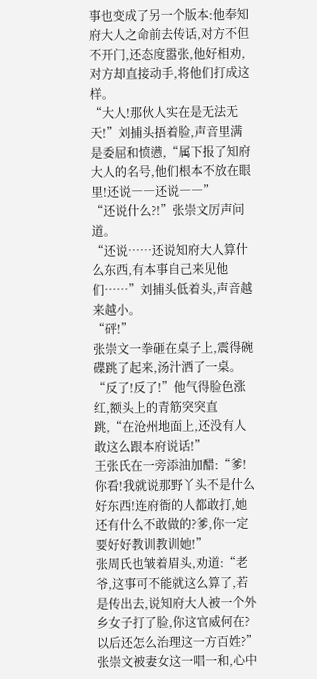事也变成了另一个版本:他奉知府大人之命前去传话,对方不但不开门,还态度嚣张,他好相劝,对方却直接动手,将他们打成这样。
“大人!那伙人实在是无法无天!”刘捕头捂着脸,声音里满是委屈和愤懑,“属下报了知府大人的名号,他们根本不放在眼里!还说――还说――”
“还说什么?!”张崇文厉声问道。
“还说……还说知府大人算什么东西,有本事自己来见他们……”刘捕头低着头,声音越来越小。
“砰!”
张崇文一拳砸在桌子上,震得碗碟跳了起来,汤汁洒了一桌。
“反了!反了!”他气得脸色涨红,额头上的青筋突突直跳,“在沧州地面上,还没有人敢这么跟本府说话!”
王张氏在一旁添油加醋:“爹!你看!我就说那野丫头不是什么好东西!连府衙的人都敢打,她还有什么不敢做的?爹,你一定要好好教训教训她!”
张周氏也皱着眉头,劝道:“老爷,这事可不能就这么算了,若是传出去,说知府大人被一个外乡女子打了脸,你这官威何在?以后还怎么治理这一方百姓?”
张崇文被妻女这一唱一和,心中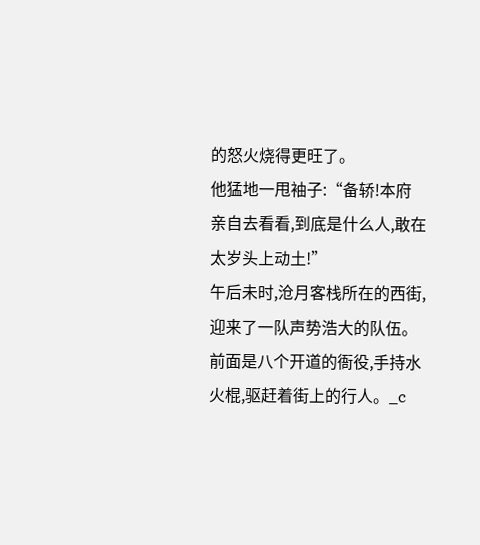的怒火烧得更旺了。
他猛地一甩袖子:“备轿!本府亲自去看看,到底是什么人,敢在太岁头上动土!”
午后未时,沧月客栈所在的西街,迎来了一队声势浩大的队伍。
前面是八个开道的衙役,手持水火棍,驱赶着街上的行人。_c